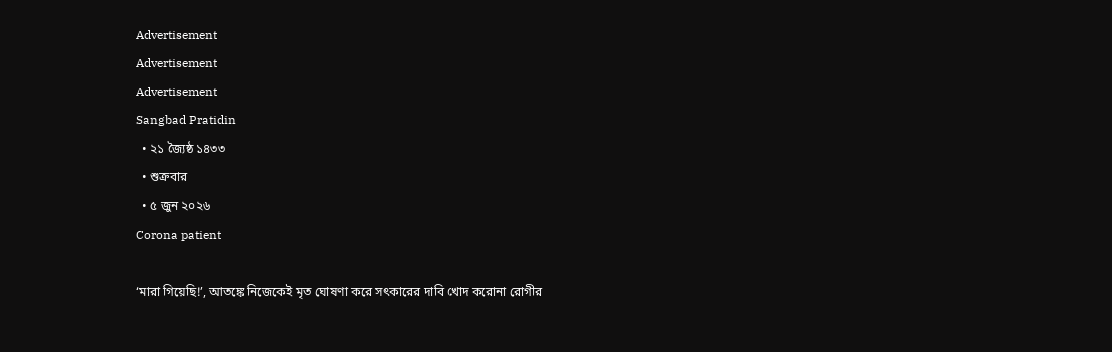Advertisement
Advertisement
Advertisement
Sangbad Pratidin
  • ২১ জ্যৈষ্ঠ ১৪৩৩
  • শুক্রবার
  • ৫ জুন ২০২৬
Corona patient

‘মারা গিয়েছি!’, আতঙ্কে নিজেকেই মৃত ঘোষণা করে সৎকারের দাবি খোদ করোনা রোগীর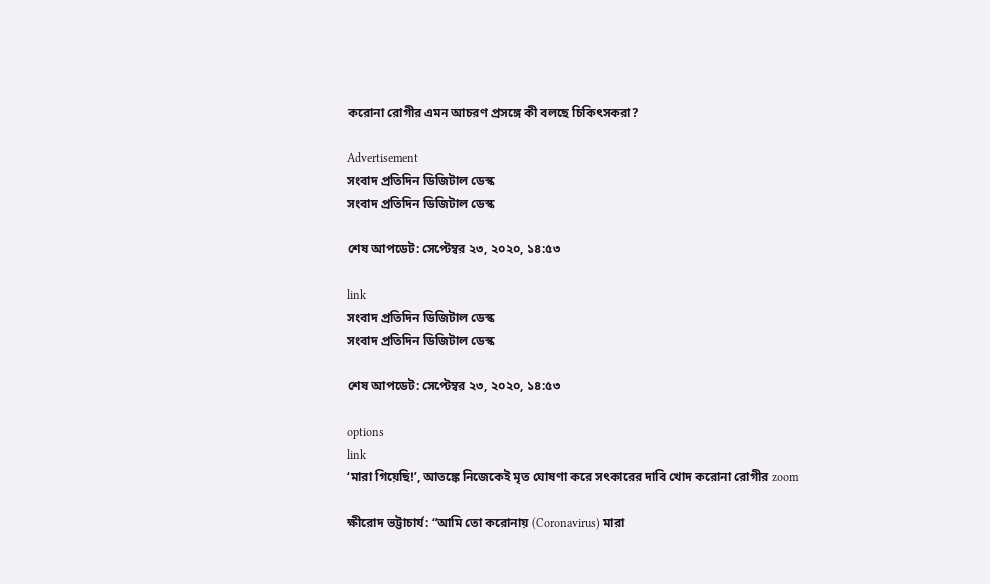করোনা রোগীর এমন আচরণ প্রসঙ্গে কী বলছে চিকিৎসকরা?

Advertisement
সংবাদ প্রতিদিন ডিজিটাল ডেস্ক
সংবাদ প্রতিদিন ডিজিটাল ডেস্ক

শেষ আপডেট: সেপ্টেম্বর ২৩, ২০২০, ১৪:৫৩

link
সংবাদ প্রতিদিন ডিজিটাল ডেস্ক
সংবাদ প্রতিদিন ডিজিটাল ডেস্ক

শেষ আপডেট: সেপ্টেম্বর ২৩, ২০২০, ১৪:৫৩

options
link
‘মারা গিয়েছি!’, আতঙ্কে নিজেকেই মৃত ঘোষণা করে সৎকারের দাবি খোদ করোনা রোগীর zoom

ক্ষীরোদ ভট্টাচার্য: “আমি তো করোনায় (Coronavirus) মারা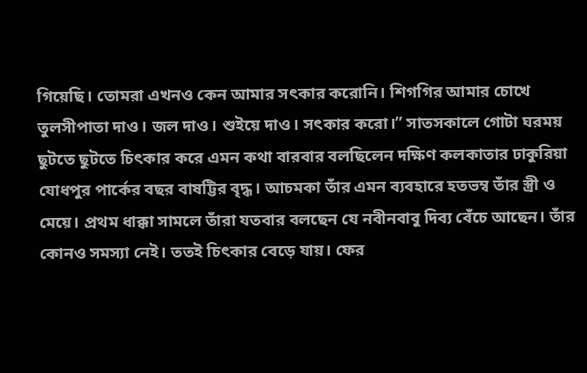গিয়েছি। তোমরা এখনও কেন আমার সৎকার করোনি। শিগগির আমার চোখে তুলসীপাতা দাও। জল দাও। শুইয়ে দাও। সৎকার করো।” সাতসকালে গোটা ঘরময় ছুটতে ছুটতে চিৎকার করে এমন কথা বারবার বলছিলেন দক্ষিণ কলকাতার ঢাকুরিয়া যোধপুর পার্কের বছর বাষট্টির বৃদ্ধ। আচমকা তাঁর এমন ব্যবহারে হতভম্ব তাঁর স্ত্রী ও মেয়ে। প্রথম ধাক্কা সামলে তাঁরা যতবার বলছেন যে নবীনবাবু দিব্য বেঁচে আছেন। তাঁর কোনও সমস্যা নেই। ততই চিৎকার বেড়ে যায়। ফের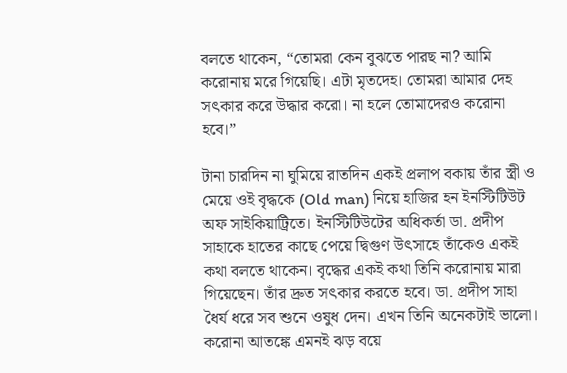বলতে থাকেন, “তোমরা কেন বুঝতে পারছ না? আমি করোনায় মরে গিয়েছি। এটা মৃতদেহ। তোমরা আমার দেহ সৎকার করে উদ্ধার করো। না হলে তোমাদেরও করোনা হবে।”

টানা চারদিন না ঘুমিয়ে রাতদিন একই প্রলাপ বকায় তাঁর স্ত্রী ও মেয়ে ওই বৃদ্ধকে (Old man) নিয়ে হাজির হন ইনস্টিটিউট অফ সাইকিয়াট্রিতে। ইনস্টিটিউটের অধিকর্তা ডা. প্রদীপ সাহাকে হাতের কাছে পেয়ে দ্বিগুণ উৎসাহে তাঁকেও একই কথা বলতে থাকেন। বৃদ্ধের একই কথা তিনি করোনায় মারা গিয়েছেন। তাঁর দ্রুত সৎকার করতে হবে। ডা. প্রদীপ সাহা ধৈর্য ধরে সব শুনে ওষুধ দেন। এখন তিনি অনেকটাই ভালো। করোনা আতঙ্কে এমনই ঝড় বয়ে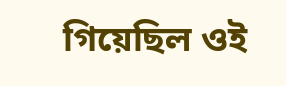গিয়েছিল ওই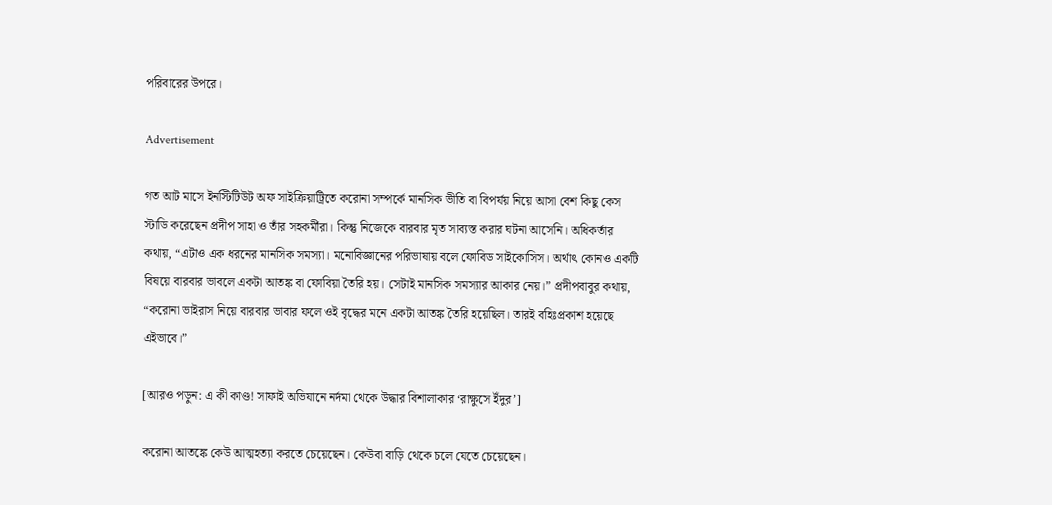পরিবারের উপরে।

Advertisement

গত আট মাসে ইনস্টিটিউট অফ সাইক্রিয়াট্রিতে করোনা সম্পর্কে মানসিক ভীতি বা বিপর্যয় নিয়ে আসা বেশ কিছু কেস স্টাডি করেছেন প্রদীপ সাহা ও তাঁর সহকর্মীরা। কিন্তু নিজেকে বারবার মৃত সাব্যস্ত করার ঘটনা আসেনি। অধিকর্তার কথায়, “এটাও এক ধরনের মানসিক সমস্যা। মনোবিজ্ঞানের পরিভাষায় বলে ফোবিড সাইকোসিস। অর্থাৎ কোনও একটি বিষয়ে বারবার ভাবলে একটা আতঙ্ক বা ফোবিয়া তৈরি হয়। সেটাই মানসিক সমস্যার আকার নেয়।” প্রদীপবাবুর কথায়, “করোনা ভাইরাস নিয়ে বারবার ভাবার ফলে ওই বৃদ্ধের মনে একটা আতঙ্ক তৈরি হয়েছিল। তারই বহিঃপ্রকাশ হয়েছে এইভাবে।”

[আরও পড়ুন: এ কী কাণ্ড! সাফাই অভিযানে নর্দমা থেকে উদ্ধার বিশালাকার ‘রাক্ষুসে ইঁদুর’]

করোনা আতঙ্কে কেউ আত্মহত্যা করতে চেয়েছেন। কেউবা বাড়ি থেকে চলে যেতে চেয়েছেন।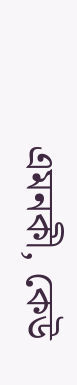এমনকী, কেউ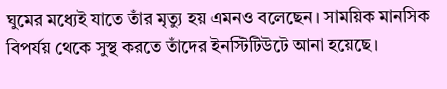ঘুমের মধ্যেই যাতে তাঁর মৃত্যু হয় এমনও বলেছেন। সাময়িক মানসিক বিপর্যয় থেকে সুস্থ করতে তাঁদের ইনস্টিটিউটে আনা হয়েছে।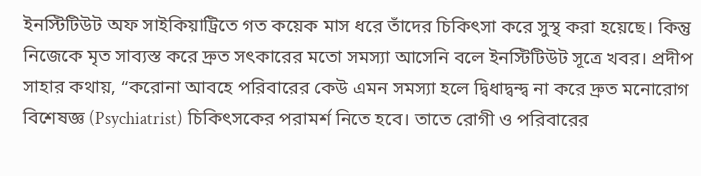ইনস্টিটিউট অফ সাইকিয়াট্রিতে গত কয়েক মাস ধরে তাঁদের চিকিৎসা করে সুস্থ করা হয়েছে। কিন্তু নিজেকে মৃত সাব্যস্ত করে দ্রুত সৎকারের মতো সমস্যা আসেনি বলে ইনস্টিটিউট সূত্রে খবর। প্রদীপ সাহার কথায়, “করোনা আবহে পরিবারের কেউ এমন সমস্যা হলে দ্বিধাদ্বন্দ্ব না করে দ্রুত মনোরোগ বিশেষজ্ঞ (Psychiatrist) চিকিৎসকের পরামর্শ নিতে হবে। তাতে রোগী ও পরিবারের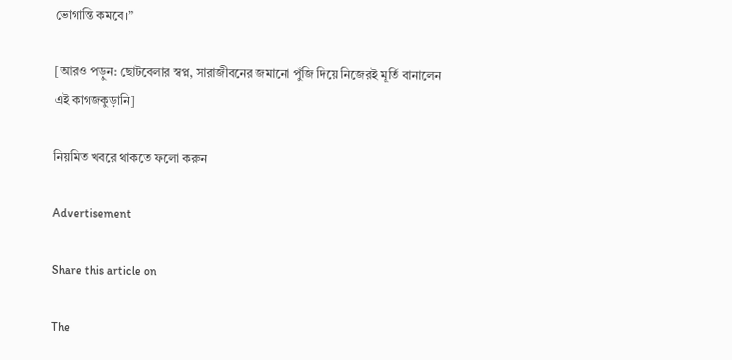ভোগান্তি কমবে।”

[আরও পড়ুন: ছোটবেলার স্বপ্ন, সারাজীবনের জমানো পুঁজি দিয়ে নিজেরই মূর্তি বানালেন এই কাগজকুড়ানি]

নিয়মিত খবরে থাকতে ফলো করুন

Advertisement

Share this article on

The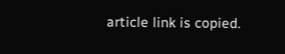article link is copied.